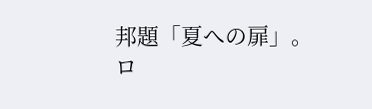邦題「夏への扉」。ロ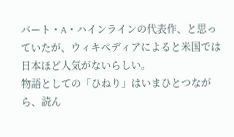バート・A・ハインラインの代表作、と思っていたが、ウィキペディアによると米国では日本ほど人気がないらしい。
物語としての「ひねり」はいまひとつながら、読ん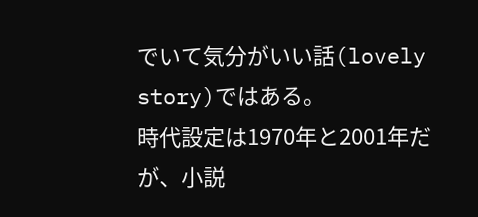でいて気分がいい話(lovely story)ではある。
時代設定は1970年と2001年だが、小説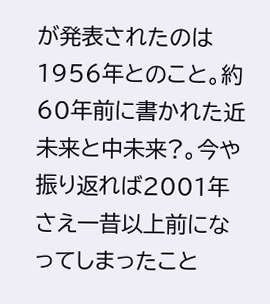が発表されたのは1956年とのこと。約60年前に書かれた近未来と中未来?。今や振り返れば2001年さえ一昔以上前になってしまったこと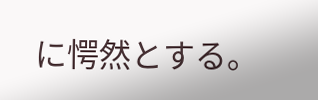に愕然とする。